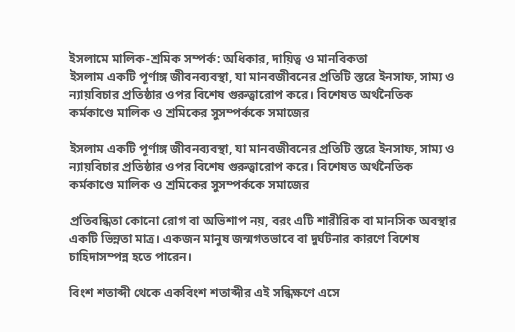ইসলামে মালিক-শ্রমিক সম্পর্ক: অধিকার, দায়িত্ব ও মানবিকতা
ইসলাম একটি পূর্ণাঙ্গ জীবনব্যবস্থা, যা মানবজীবনের প্রতিটি স্তরে ইনসাফ, সাম্য ও ন্যায়বিচার প্রতিষ্ঠার ওপর বিশেষ গুরুত্বারোপ করে। বিশেষত অর্থনৈতিক কর্মকাণ্ডে মালিক ও শ্রমিকের সুসম্পর্ককে সমাজের

ইসলাম একটি পূর্ণাঙ্গ জীবনব্যবস্থা, যা মানবজীবনের প্রতিটি স্তরে ইনসাফ, সাম্য ও ন্যায়বিচার প্রতিষ্ঠার ওপর বিশেষ গুরুত্বারোপ করে। বিশেষত অর্থনৈতিক কর্মকাণ্ডে মালিক ও শ্রমিকের সুসম্পর্ককে সমাজের

প্রতিবন্ধিতা কোনো রোগ বা অভিশাপ নয়, বরং এটি শারীরিক বা মানসিক অবস্থার একটি ভিন্নতা মাত্র। একজন মানুষ জন্মগতভাবে বা দুর্ঘটনার কারণে বিশেষ চাহিদাসম্পন্ন হতে পারেন।

বিংশ শতাব্দী থেকে একবিংশ শতাব্দীর এই সন্ধিক্ষণে এসে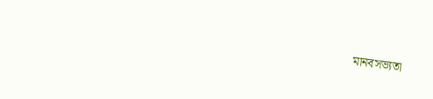মানবসভ্যতা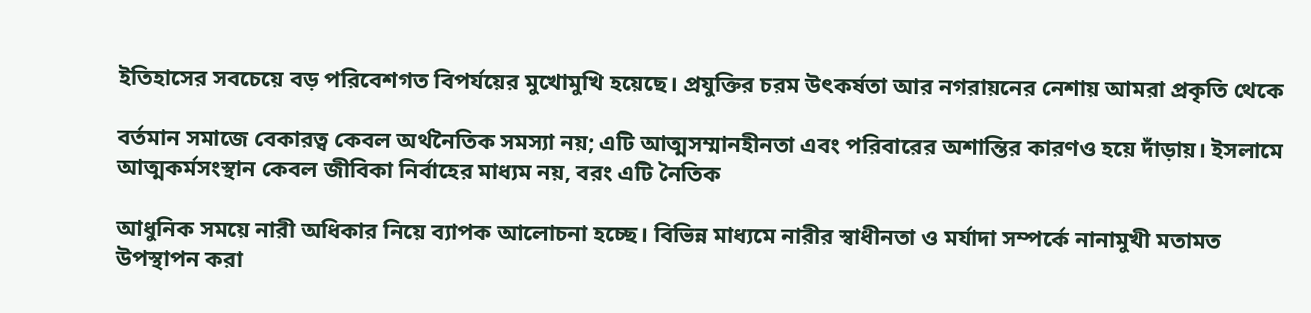ইতিহাসের সবচেয়ে বড় পরিবেশগত বিপর্যয়ের মুখোমুখি হয়েছে। প্রযুক্তির চরম উৎকর্ষতা আর নগরায়নের নেশায় আমরা প্রকৃতি থেকে

বর্তমান সমাজে বেকারত্ব কেবল অর্থনৈতিক সমস্যা নয়; এটি আত্মসম্মানহীনতা এবং পরিবারের অশান্তির কারণও হয়ে দাঁড়ায়। ইসলামে আত্মকর্মসংস্থান কেবল জীবিকা নির্বাহের মাধ্যম নয়, বরং এটি নৈতিক

আধুনিক সময়ে নারী অধিকার নিয়ে ব্যাপক আলোচনা হচ্ছে। বিভিন্ন মাধ্যমে নারীর স্বাধীনতা ও মর্যাদা সম্পর্কে নানামুখী মতামত উপস্থাপন করা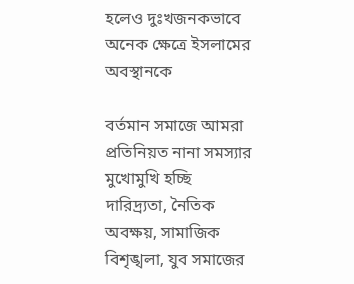হলেও দুঃখজনকভাবে অনেক ক্ষেত্রে ইসলামের অবস্থানকে

বর্তমান সমাজে আমরা প্রতিনিয়ত নানা সমস্যার মুখোমুখি হচ্ছি দারিদ্র্যতা, নৈতিক অবক্ষয়, সামাজিক বিশৃঙ্খলা, যুব সমাজের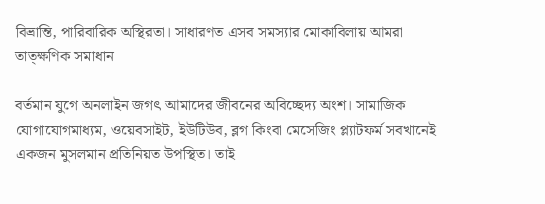বিভ্রান্তি, পারিবারিক অস্থিরতা। সাধারণত এসব সমস্যার মোকাবিলায় আমরা তাত্ক্ষণিক সমাধান

বর্তমান যুগে অনলাইন জগৎ আমাদের জীবনের অবিচ্ছেদ্য অংশ। সামাজিক যোগাযোগমাধ্যম, ওয়েবসাইট, ইউটিউব, ব্লগ কিংবা মেসেজিং প্ল্যাটফর্ম সবখানেই একজন মুসলমান প্রতিনিয়ত উপস্থিত। তাই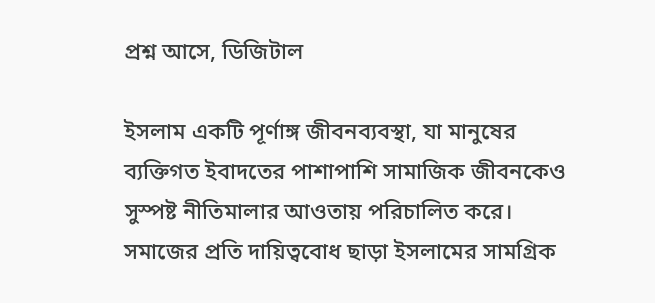প্রশ্ন আসে, ডিজিটাল

ইসলাম একটি পূর্ণাঙ্গ জীবনব্যবস্থা, যা মানুষের ব্যক্তিগত ইবাদতের পাশাপাশি সামাজিক জীবনকেও সুস্পষ্ট নীতিমালার আওতায় পরিচালিত করে। সমাজের প্রতি দায়িত্ববোধ ছাড়া ইসলামের সামগ্রিক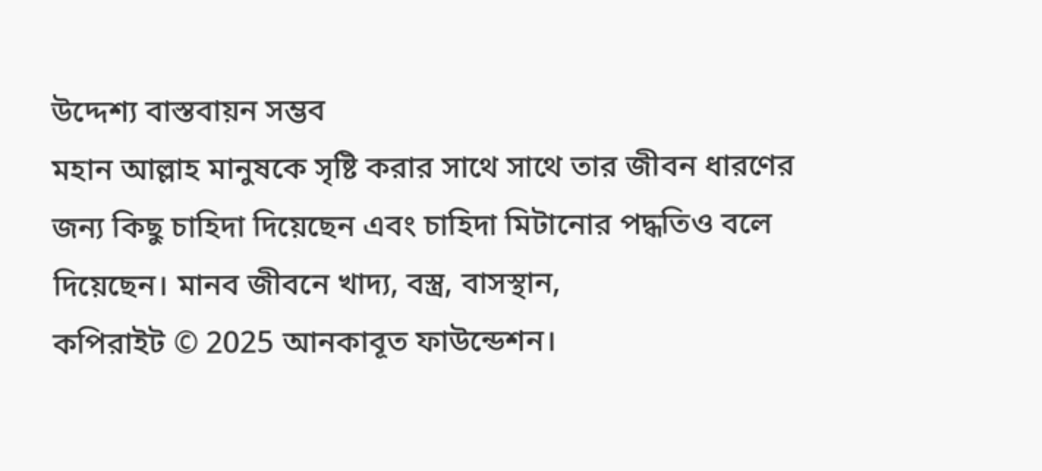উদ্দেশ্য বাস্তবায়ন সম্ভব
মহান আল্লাহ মানুষকে সৃষ্টি করার সাথে সাথে তার জীবন ধারণের জন্য কিছু চাহিদা দিয়েছেন এবং চাহিদা মিটানোর পদ্ধতিও বলে দিয়েছেন। মানব জীবনে খাদ্য, বস্ত্র, বাসস্থান,
কপিরাইট © 2025 আনকাবূত ফাউন্ডেশন।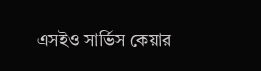এসইও সার্ভিস কেয়ার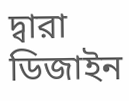দ্বারা ডিজাইন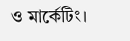ও মার্কেটিং।